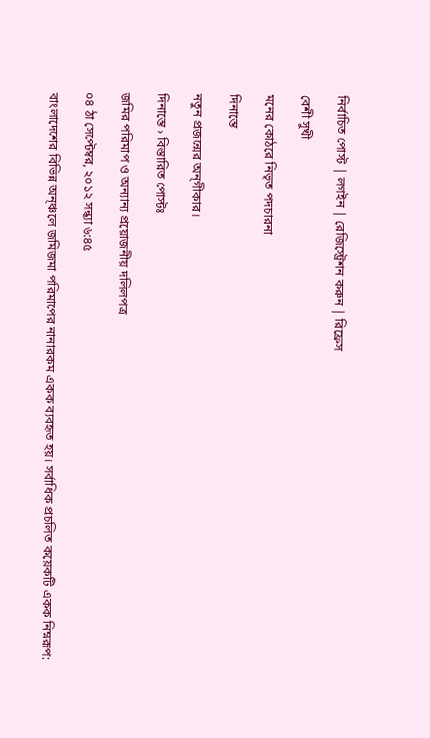নির্বাচিত পোস্ট | লগইন | রেজিস্ট্রেশন করুন | রিফ্রেস

বেশী সুখী

মনের কোঠরে নিভৃত পদচারনা

দিনান্তে

নতুন প্রজন্মের অন্গীকার।

দিনান্তে › বিস্তারিত পোস্টঃ

জমির পরিমাপ ও অন্যান্য প্রয়োজনীয় দলিলপত্র

০৪ ঠা সেপ্টেম্বর, ২০১২ সন্ধ্যা ৬:৪৫

বাংলাদেশের বিভিন্ন অন্ঞ্চলে জমিজমা পরিমাপের নানারকম একক ব্যবহৃত হয়। সর্বাধিক প্রচলিত কয়েকটি একক নিম্নরূপ: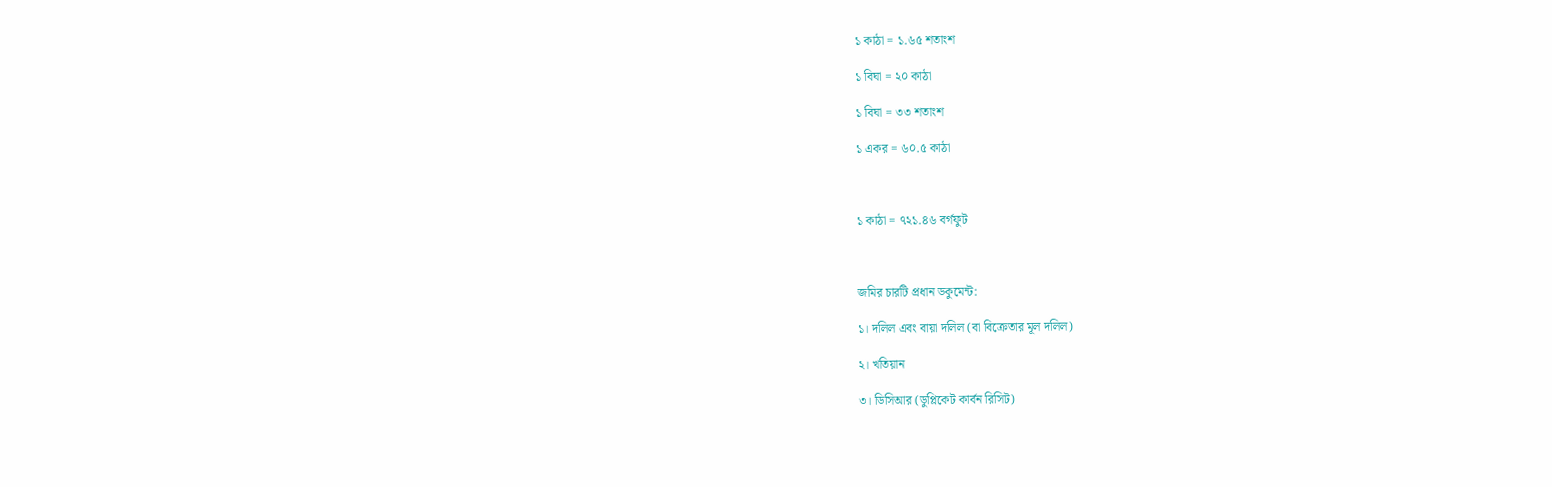১ কাঠা = ১.৬৫ শতাংশ

১ বিঘা = ২০ কাঠা

১ বিঘা = ৩৩ শতাংশ

১ একর = ৬০.৫ কাঠা



১ কাঠা = ৭২১.৪৬ বর্গফুট



জমির চারটি প্রধান ডকুমেন্ট:

১। দলিল এবং বায়া দলিল (বা বিক্রেতার মূল দলিল)

২। খতিয়ান

৩। ডিসিআর (ডুপ্লিকেট কার্বন রিসিট)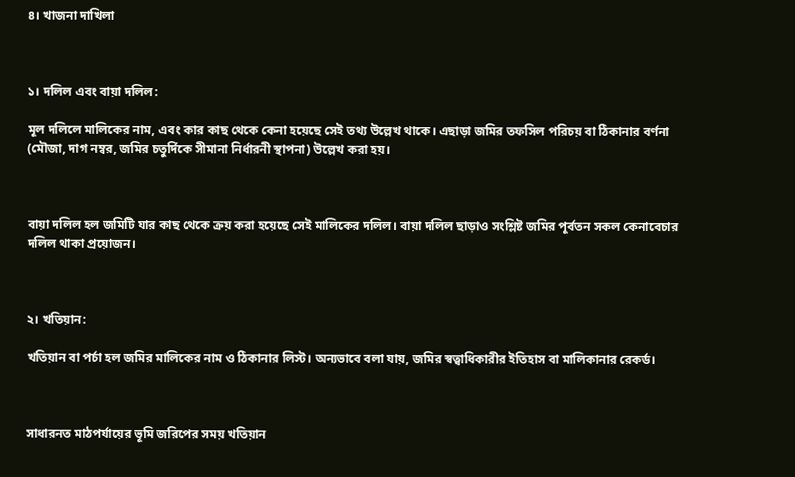৪। খাজনা দাখিলা



১। দলিল এবং বায়া দলিল:

মূল দলিলে মালিকের নাম, এবং কার কাছ থেকে কেনা হয়েছে সেই তথ্য উল্লেখ থাকে। এছাড়া জমির তফসিল পরিচয় বা ঠিকানার বর্ণনা (মৌজা, দাগ নম্বর, জমির চতুর্দিকে সীমানা নির্ধারনী স্থাপনা) উল্লেখ করা হয়।



বায়া দলিল হল জমিটি যার কাছ থেকে ক্রয় করা হয়েছে সেই মালিকের দলিল। বায়া দলিল ছাড়াও সংশ্লিষ্ট জমির পূর্বতন সকল কেনাবেচার দলিল থাকা প্রয়োজন।



২। খতিয়ান:

খতিয়ান বা পর্চা হল জমির মালিকের নাম ও ঠিকানার লিস্ট। অন্যভাবে বলা যায়, জমির স্বত্বাধিকারীর ইতিহাস বা মালিকানার রেকর্ড।



সাধারনত মাঠপর্যায়ের ভূমি জরিপের সময় খতিয়ান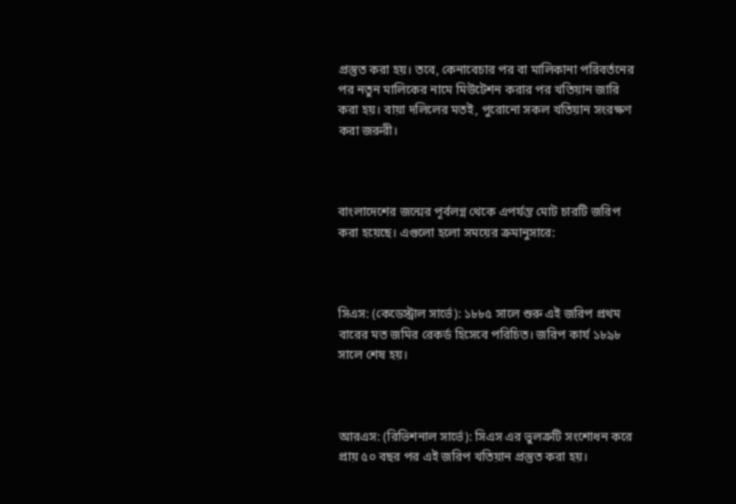প্রস্তুত করা হয়। তবে, কেনাবেচার পর বা মালিকানা পরিবর্তনের পর নতুন মালিকের নামে মিউটেশন করার পর খতিয়ান জারি করা হয়। বায়া দলিলের মতই, পুরোনো সকল খতিয়ান সংরক্ষণ করা জরুরী।



বাংলাদেশের জন্মের পূর্বলগ্ন থেকে এপর্যন্ত মোট চারটি জরিপ করা হয়েছে। এগুলো হলো সময়ের ক্রমানুসারে:



সিএস: (কেডেস্ট্রাল সার্ভে): ১৮৮৫ সালে শুরু এই জরিপ প্রথম বারের মত জমির রেকর্ড হিসেবে পরিচিত। জরিপ কার্য ১৮৯৮ সালে শেষ হয়।



আরএস: (রিভিশনাল সার্ভে): সিএস এর ভুলত্রুটি সংশোধন করে প্রায় ৫০ বছর পর এই জরিপ খতিয়ান প্রস্তুত করা হয়।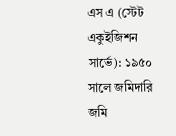এস এ (স্টেট একুইজিশন সার্ভে): ১৯৫০ সালে জমিদারি জমি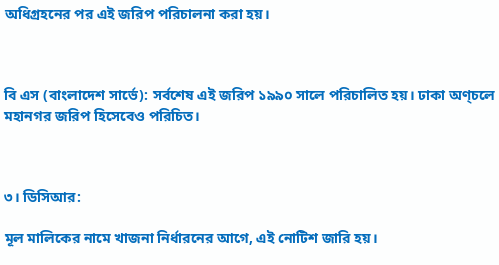অধিগ্রহনের পর এই জরিপ পরিচালনা করা হয়।



বি এস (বাংলাদেশ সার্ভে): সর্বশেষ এই জরিপ ১৯৯০ সালে পরিচালিত হয়। ঢাকা অণ্চলে মহানগর জরিপ হিসেবেও পরিচিত।



৩। ডিসিআর:

মূল মালিকের নামে খাজনা নির্ধারনের আগে, এই নোটিশ জারি হয়।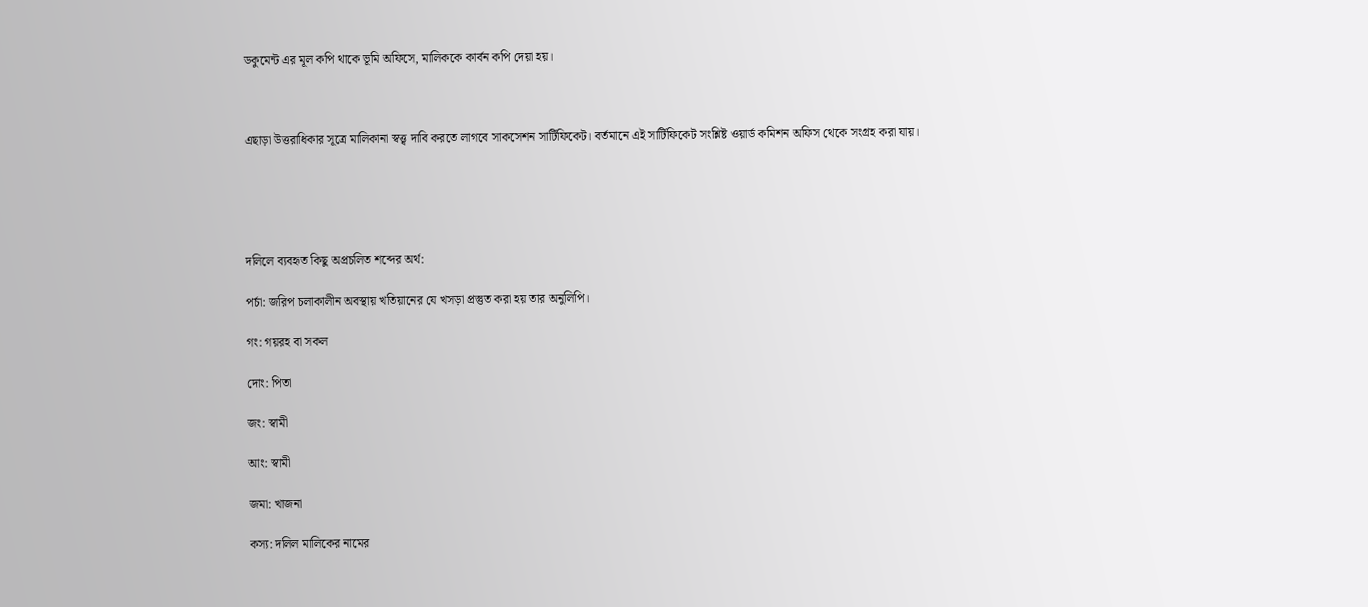ডকুমেন্ট এর মূল কপি থাকে ভূমি অফিসে, মালিককে কার্বন কপি দেয়া হয়।



এছাড়া উত্তরাধিকার সূত্রে মালিকানা স্বত্ত্ব দাবি করতে লাগবে সাকসেশন সার্টিফিকেট। বর্তমানে এই সার্টিফিকেট সংশ্লিষ্ট ওয়ার্ড কমিশন অফিস থেকে সংগ্রহ করা যায়।





দলিলে ব্যবহৃত কিছু অপ্রচলিত শব্দের অর্থ:

পর্চা: জরিপ চলাকালীন অবস্থায় খতিয়ানের যে খসড়া প্রস্তুত করা হয় তার অনুলিপি।

গং: গয়রহ বা সকল

দোং: পিতা

জং: স্বামী

আং: স্বামী

জমা: খাজনা

কস্য: দলিল মালিকের নামের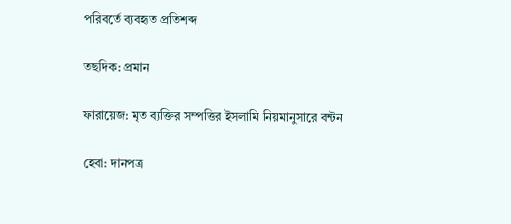পরিবর্তে ব্যবহৃত প্রতিশব্দ

তছদিক: প্রমান

ফারায়েজ: মৃত ব্যক্তির সম্পত্তির ইসলামি নিয়মানুসারে বন্টন

হেবা: দানপত্র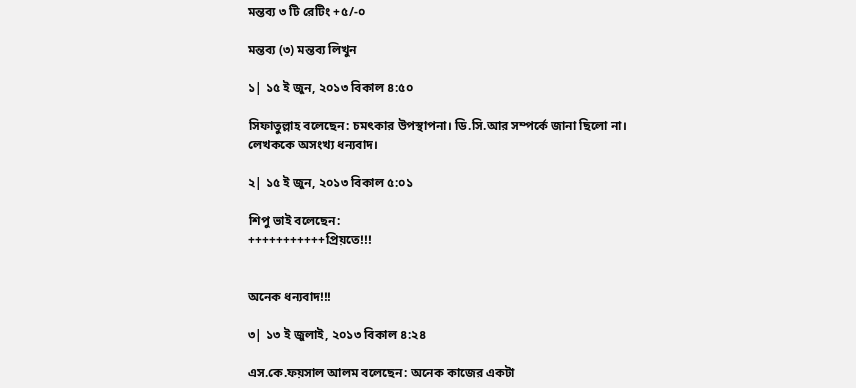মন্তব্য ৩ টি রেটিং +৫/-০

মন্তব্য (৩) মন্তব্য লিখুন

১| ১৫ ই জুন, ২০১৩ বিকাল ৪:৫০

সিফাতুল্লাহ বলেছেন: চমৎকার উপস্থাপনা। ডি.সি.আর সম্পর্কে জানা ছিলো না। লেখককে অসংখ্য ধন্যবাদ।

২| ১৫ ই জুন, ২০১৩ বিকাল ৫:০১

শিপু ভাই বলেছেন:
+++++++++++প্রিয়তে!!!


অনেক ধন্যবাদ!!!

৩| ১৩ ই জুলাই, ২০১৩ বিকাল ৪:২৪

এস.কে.ফয়সাল আলম বলেছেন: অনেক কাজের একটা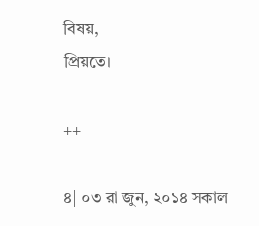বিষয়,
প্রিয়তে।

++

৪| ০৩ রা জুন, ২০১৪ সকাল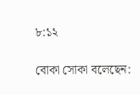৮:১২

বোকা সোকা বলেছেন: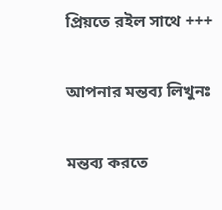প্রিয়তে রইল সাথে +++

আপনার মন্তব্য লিখুনঃ

মন্তব্য করতে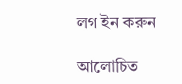লগ ইন করুন

আলোচিত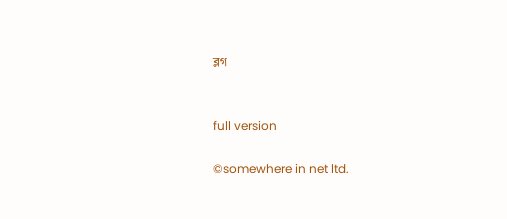ব্লগ


full version

©somewhere in net ltd.